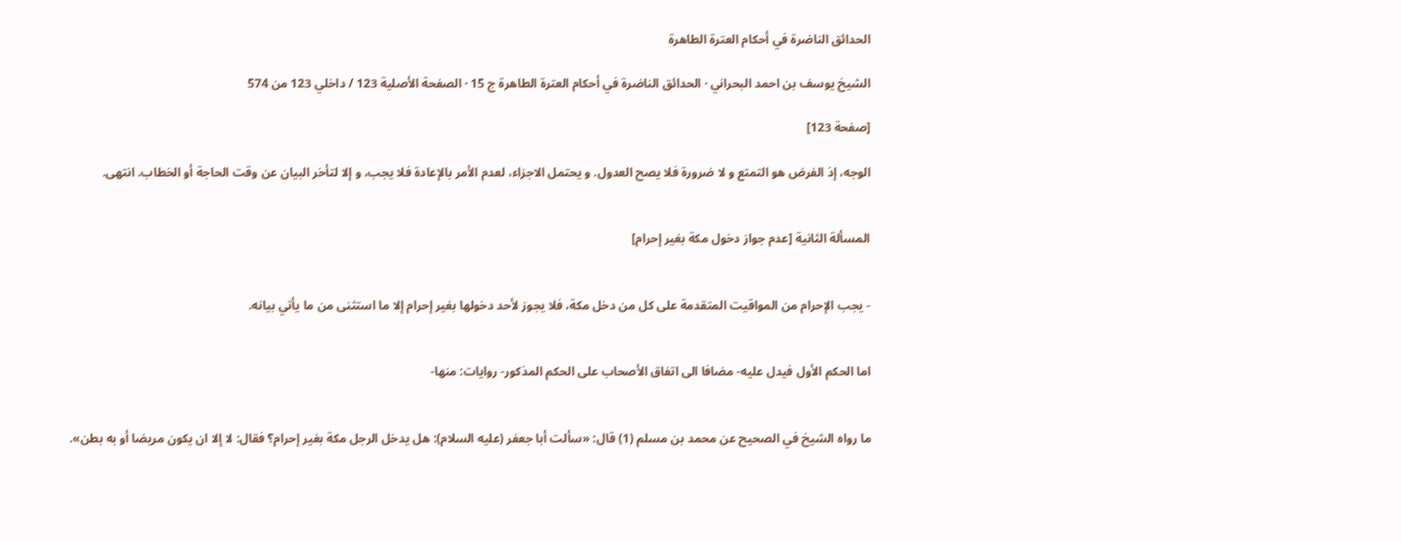الحدائق الناضرة في أحكام العترة الطاهرة

الشيخ يوسف بن احمد البحراني · الحدائق الناضرة في أحكام العترة الطاهرة ج 15 · الصفحة الأصلية 123 / داخلي 123 من 574

[صفحة 123]

الوجه، إذ الفرض هو التمتع و لا ضرورة فلا يصح العدول. و يحتمل الاجزاء، لعدم الأمر بالإعادة فلا يجب، و إلا لتأخر البيان عن وقت الحاجة أو الخطاب. انتهى.


المسألة الثانية [عدم جواز دخول مكة بغير إحرام]


- يجب الإحرام من المواقيت المتقدمة على كل من دخل مكة، فلا يجوز لأحد دخولها بغير إحرام إلا ما استثنى من ما يأتي بيانه.


اما الحكم الأول فيدل عليه- مضافا الى اتفاق الأصحاب على الحكم المذكور- روايات: منها-


ما رواه الشيخ في الصحيح عن محمد بن مسلم (1) قال: «سألت أبا جعفر (عليه السلام): هل يدخل الرجل مكة بغير إحرام؟ فقال: لا إلا ان يكون مريضا أو به بطن».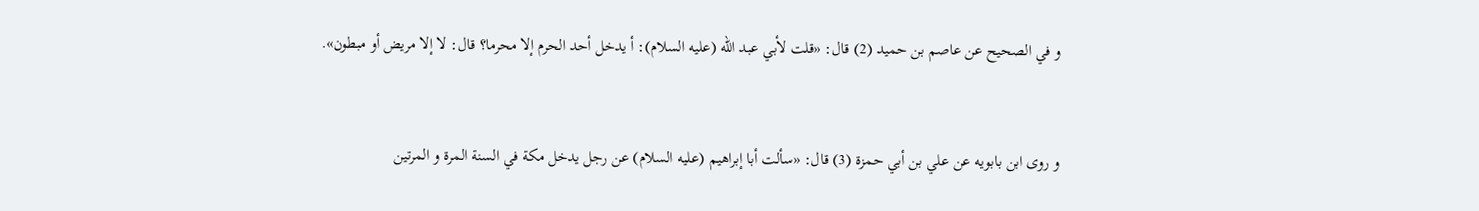و في الصحيح عن عاصم بن حميد (2) قال: «قلت لأبي عبد الله (عليه السلام): أ يدخل أحد الحرم إلا محرما؟ قال: لا إلا مريض أو مبطون».


و روى ابن بابويه عن علي بن أبي حمزة (3) قال: «سألت أبا إبراهيم (عليه السلام) عن رجل يدخل مكة في السنة المرة و المرتين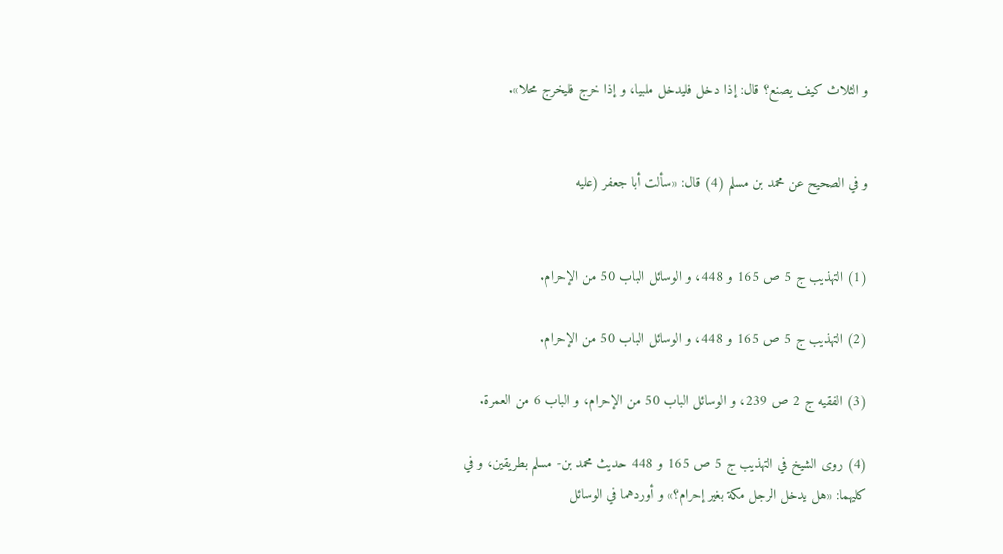و الثلاث كيف يصنع؟ قال: إذا دخل فليدخل ملبيا، و إذا خرج فليخرج محلا».


و في الصحيح عن محمد بن مسلم (4) قال: «سألت أبا جعفر (عليه


(1) التهذيب ج 5 ص 165 و 448، و الوسائل الباب 50 من الإحرام.

(2) التهذيب ج 5 ص 165 و 448، و الوسائل الباب 50 من الإحرام.

(3) الفقيه ج 2 ص 239، و الوسائل الباب 50 من الإحرام، و الباب 6 من العمرة.

(4) روى الشيخ في التهذيب ج 5 ص 165 و 448 حديث محمد بن- مسلم بطريقين، و في كليهما: «هل يدخل الرجل مكة بغير إحرام؟» و أوردهما في الوسائل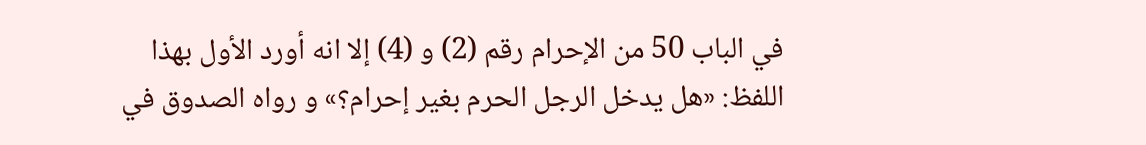في الباب 50 من الإحرام رقم (2) و (4) إلا انه أورد الأول بهذا اللفظ: «هل يدخل الرجل الحرم بغير إحرام؟» و رواه الصدوق في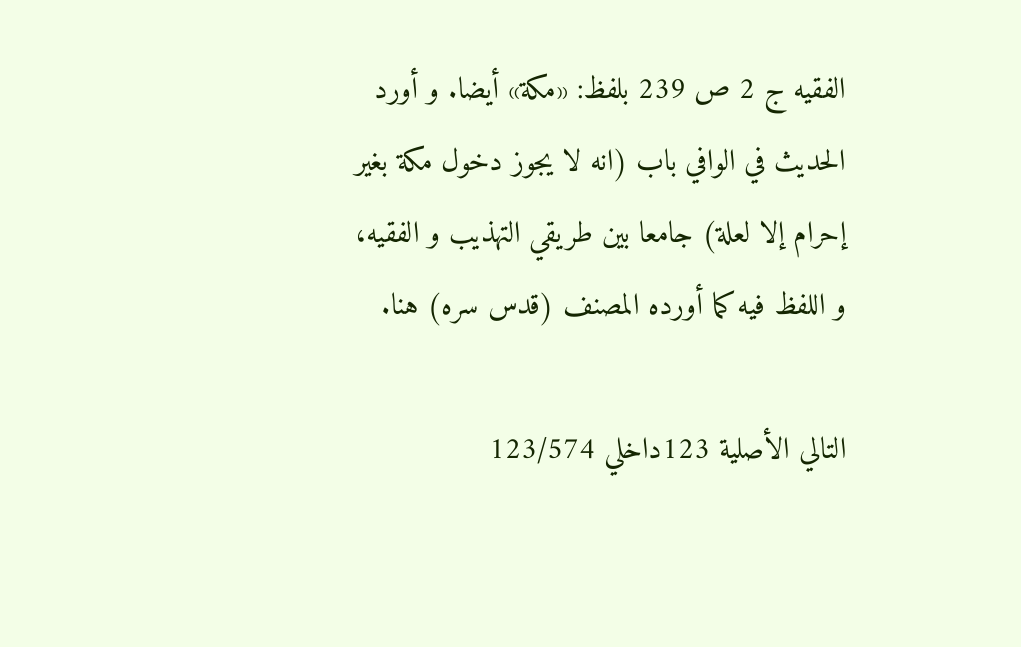الفقيه ج 2 ص 239 بلفظ: «مكة» أيضا. و أورد الحديث في الوافي باب (انه لا يجوز دخول مكة بغير إحرام إلا لعلة) جامعا بين طريقي التهذيب و الفقيه، و اللفظ فيه كما أورده المصنف (قدس سره) هنا.

التالي الأصلية 123داخلي 123/574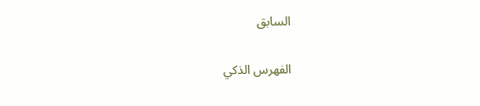السابق

الفهرس الذكي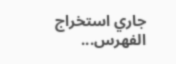جاري استخراج الفهرس...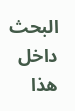البحث داخل هذا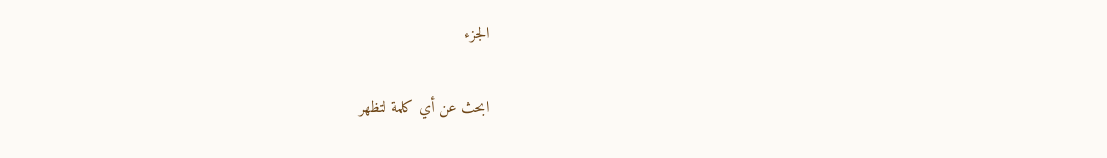الجزء

ابحث عن أي كلمة لتظهر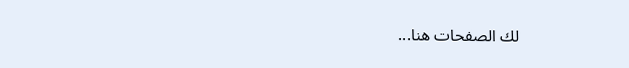لك الصفحات هنا...